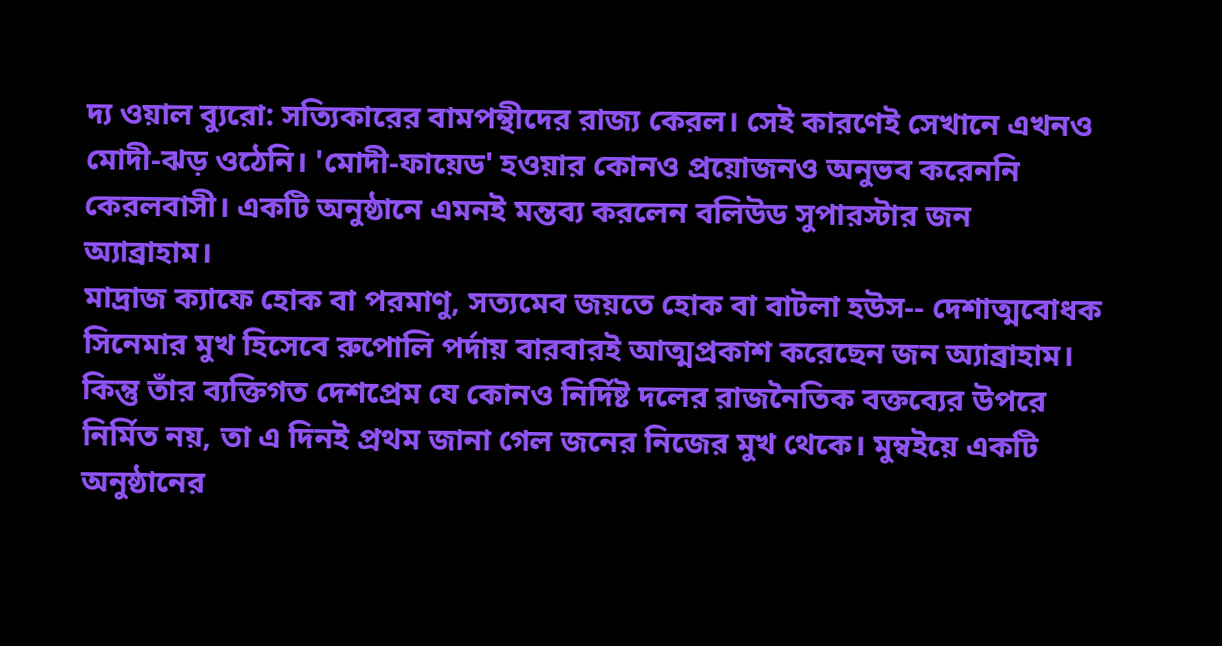দ্য ওয়াল ব্যুরো: সত্যিকারের বামপন্থীদের রাজ্য কেরল। সেই কারণেই সেখানে এখনও মোদী-ঝড় ওঠেনি। 'মোদী-ফায়েড' হওয়ার কোনও প্রয়োজনও অনুভব করেননি কেরলবাসী। একটি অনুষ্ঠানে এমনই মন্তব্য করলেন বলিউড সুপারস্টার জন অ্যাব্রাহাম।
মাদ্রাজ ক্যাফে হোক বা পরমাণু, সত্যমেব জয়তে হোক বা বাটলা হউস-- দেশাত্মবোধক সিনেমার মুখ হিসেবে রুপোলি পর্দায় বারবারই আত্মপ্রকাশ করেছেন জন অ্যাব্রাহাম। কিন্তু তাঁর ব্যক্তিগত দেশপ্রেম যে কোনও নির্দিষ্ট দলের রাজনৈতিক বক্তব্যের উপরে নির্মিত নয়, তা এ দিনই প্রথম জানা গেল জনের নিজের মুখ থেকে। মুম্বইয়ে একটি অনুষ্ঠানের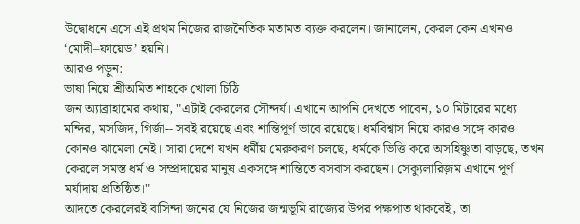উদ্বোধনে এসে এই প্রথম নিজের রাজনৈতিক মতামত ব্যক্ত করলেন। জানালেন, কেরল কেন এখনও ‘মোদী–ফায়েড’ হয়নি।
আরও পড়ুন:
ভাষা নিয়ে শ্রীঅমিত শাহকে খোলা চিঠি
জন অ্যাব্রাহামের কথায়, "এটাই কেরলের সৌন্দর্য। এখানে আপনি দেখতে পাবেন, ১০ মিটারের মধ্যে মন্দির, মসজিদ, গির্জা-- সবই রয়েছে এবং শান্তিপূর্ণ ভাবে রয়েছে। ধর্মবিশ্বাস নিয়ে কারও সঙ্গে কারও কোনও ঝামেলা নেই। সারা দেশে যখন ধর্মীয় মেরুকরণ চলছে, ধর্মকে ভিত্তি করে অসহিষ্ণুতা বাড়ছে, তখন কেরলে সমস্ত ধর্ম ও সম্প্রদায়ের মানুষ একসঙ্গে শান্তিতে বসবাস করছেন। সেক্যুলারিজ়ম এখানে পূর্ণ মর্যাদায় প্রতিষ্ঠিত।"
আদতে কেরলেরই বাসিন্দা জনের যে নিজের জন্মভূমি রাজ্যের উপর পক্ষপাত থাকবেই, তা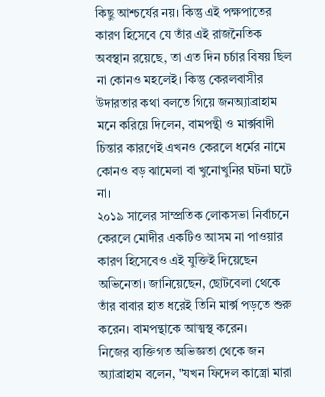কিছু আশ্চর্যের নয়। কিন্তু এই পক্ষপাতের কারণ হিসেবে যে তাঁর এই রাজনৈতিক অবস্থান রয়েছে, তা এত দিন চর্চার বিষয় ছিল না কোনও মহলেই। কিন্তু কেরলবাসীর উদারতার কথা বলতে গিয়ে জনঅ্যাব্রাহাম মনে করিয়ে দিলেন, বামপন্থী ও মার্ক্সবাদী চিন্তার কারণেই এখনও কেরলে ধর্মের নামে কোনও বড় ঝামেলা বা খুনোখুনির ঘটনা ঘটে না।
২০১৯ সালের সাম্প্রতিক লোকসভা নির্বাচনে কেরলে মোদীর একটিও আসম না পাওয়ার কারণ হিসেবেও এই যুক্তিই দিয়েছেন অভিনেতা। জানিয়েছেন, ছোটবেলা থেকে তাঁর বাবার হাত ধরেই তিনি মার্ক্স পড়তে শুরু করেন। বামপন্থাকে আত্মস্থ করেন।
নিজের ব্যক্তিগত অভিজ্ঞতা থেকে জন অ্যাব্রাহাম বলেন, "যখন ফিদেল কাস্ত্রো মারা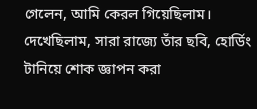গেলেন, আমি কেরল গিয়েছিলাম। দেখেছিলাম, সারা রাজ্যে তাঁর ছবি, হোর্ডিং টানিয়ে শোক জ্ঞাপন করা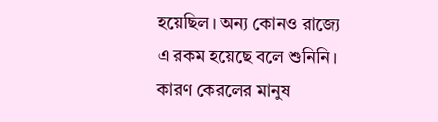হয়েছিল। অন্য কোনও রাজ্যে এ রকম হয়েছে বলে শুনিনি। কারণ কেরলের মানুষ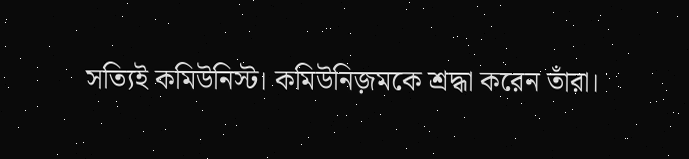সত্যিই কমিউনিস্ট। কমিউনিজ়মকে শ্রদ্ধা করেন তাঁরা।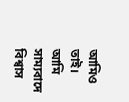আমিও তাই। আমি সাম্যবাদে বিশ্বাস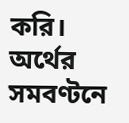করি। অর্থের সমবণ্টনে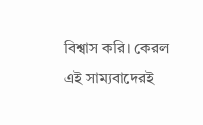বিশ্বাস করি। কেরল এই সাম্যবাদেরই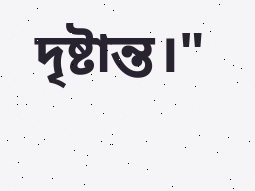দৃষ্টান্ত।"